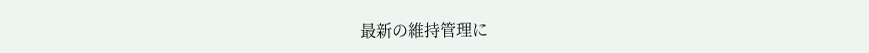最新の維持管理に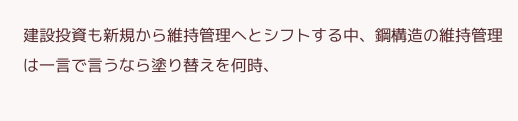建設投資も新規から維持管理へとシフトする中、鋼構造の維持管理は一言で言うなら塗り替えを何時、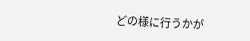どの様に行うかが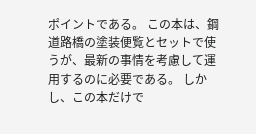ポイントである。 この本は、鋼道路橋の塗装便覧とセットで使うが、最新の事情を考慮して運用するのに必要である。 しかし、この本だけで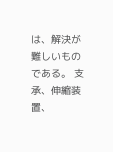は、解決が難しいものである。 支承、伸縮装置、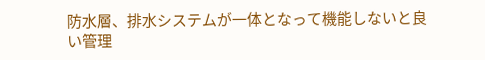防水層、排水システムが一体となって機能しないと良い管理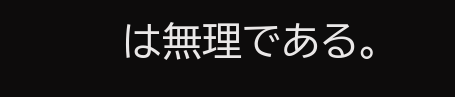は無理である。